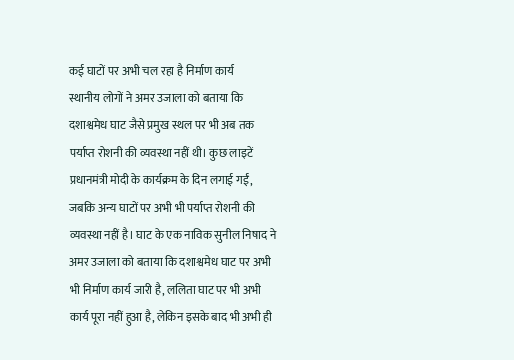कई घाटों पर अभी चल रहा है निर्माण कार्य
स्थानीय लोगों ने अमर उजाला को बताया कि दशाश्वमेध घाट जैसे प्रमुख स्थल पर भी अब तक पर्याप्त रोशनी की व्यवस्था नहीं थी। कुछ लाइटें प्रधानमंत्री मोदी के कार्यक्रम के दिन लगाई गईं, जबकि अन्य घाटों पर अभी भी पर्याप्त रोशनी की व्यवस्था नहीं है। घाट के एक नाविक सुनील निषाद ने अमर उजाला को बताया कि दशाश्वमेध घाट पर अभी भी निर्माण कार्य जारी है, ललिता घाट पर भी अभी कार्य पूरा नहीं हुआ है, लेकिन इसके बाद भी अभी ही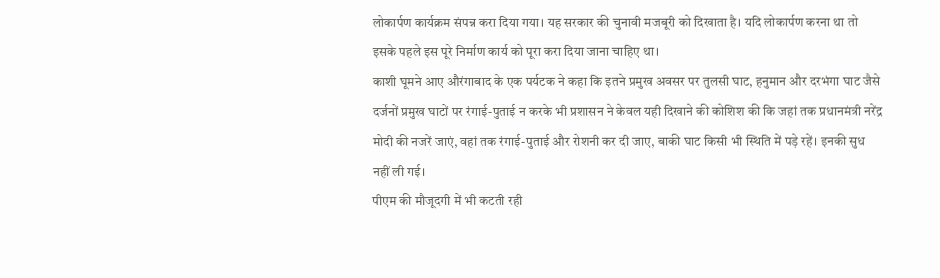लोकार्पण कार्यक्रम संपन्न करा दिया गया। यह सरकार की चुनावी मजबूरी को दिखाता है। यदि लोकार्पण करना था तो इसके पहले इस पूरे निर्माण कार्य को पूरा करा दिया जाना चाहिए था।
काशी घूमने आए औरंगाबाद के एक पर्यटक ने कहा कि इतने प्रमुख अवसर पर तुलसी घाट, हनुमान और दरभंगा घाट जैसे दर्जनों प्रमुख घाटों पर रंगाई-पुताई न करके भी प्रशासन ने केवल यही दिखाने की कोशिश की कि जहां तक प्रधानमंत्री नरेंद्र मोदी की नजरें जाएं, वहां तक रंगाई-पुताई और रोशनी कर दी जाए, बाकी घाट किसी भी स्थिति में पड़े रहें। इनकी सुध नहीं ली गई।
पीएम की मौजूदगी में भी कटती रही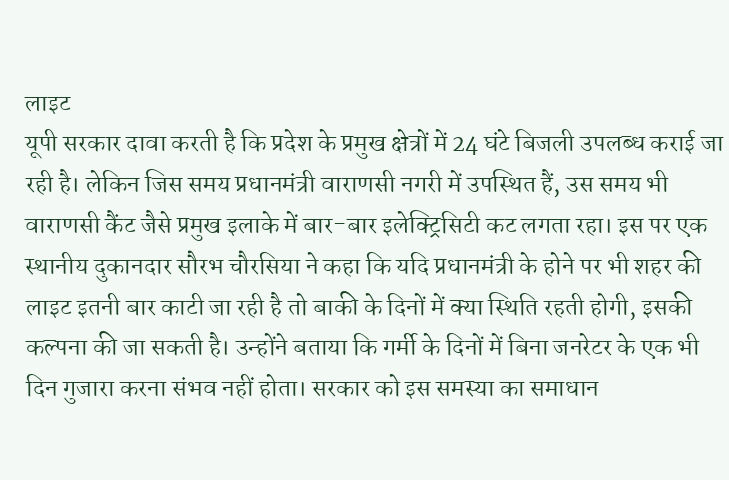लाइट
यूपी सरकार दावा करती है कि प्रदेश के प्रमुख क्षेत्रों में 24 घंटे बिजली उपलब्ध कराई जा रही है। लेकिन जिस समय प्रधानमंत्री वाराणसी नगरी में उपस्थित हैं, उस समय भी वाराणसी कैंट जैसे प्रमुख इलाके में बार-बार इलेक्ट्रिसिटी कट लगता रहा। इस पर एक स्थानीय दुकानदार सौरभ चौरसिया ने कहा कि यदि प्रधानमंत्री के होने पर भी शहर की लाइट इतनी बार काटी जा रही है तो बाकी के दिनों में क्या स्थिति रहती होगी, इसकी कल्पना की जा सकती है। उन्होंने बताया कि गर्मी के दिनों में बिना जनरेटर के एक भी दिन गुजारा करना संभव नहीं होता। सरकार को इस समस्या का समाधान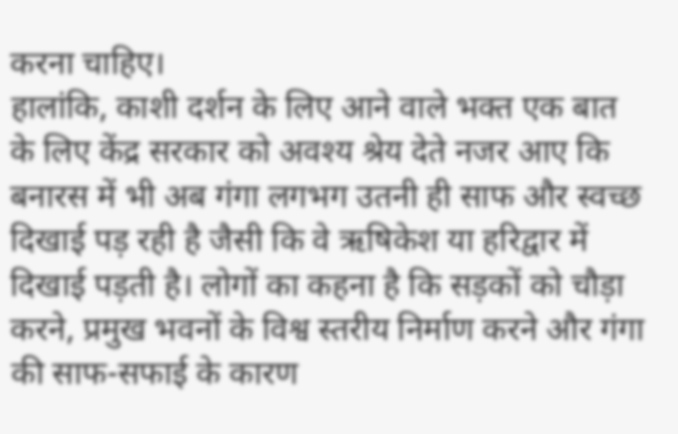करना चाहिए।
हालांकि, काशी दर्शन के लिए आने वाले भक्त एक बात के लिए केंद्र सरकार को अवश्य श्रेय देते नजर आए कि बनारस में भी अब गंगा लगभग उतनी ही साफ और स्वच्छ दिखाई पड़ रही है जैसी कि वे ऋषिकेश या हरिद्वार में दिखाई पड़ती है। लोगों का कहना है कि सड़कों को चौड़ा करने, प्रमुख भवनों के विश्व स्तरीय निर्माण करने और गंगा की साफ-सफाई के कारण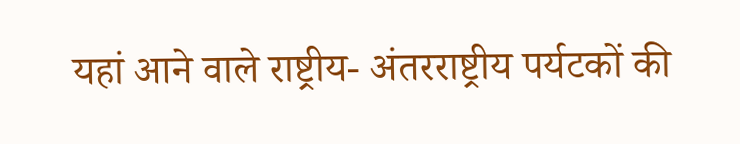यहां आने वाले राष्ट्रीय- अंतरराष्ट्रीय पर्यटकों की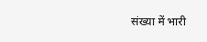संख्या में भारी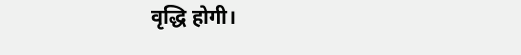वृद्धि होगी।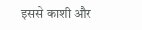इससे काशी और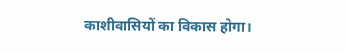काशीवासियों का विकास होगा।